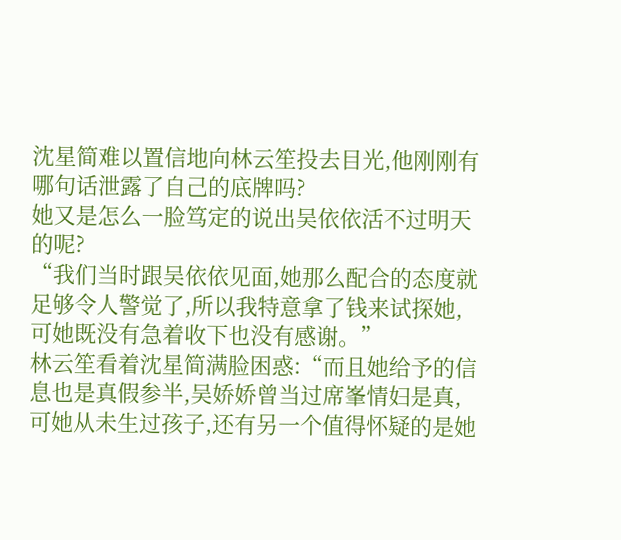沈星简难以置信地向林云笙投去目光,他刚刚有哪句话泄露了自己的底牌吗?
她又是怎么一脸笃定的说出吴依依活不过明天的呢?
“我们当时跟吴依依见面,她那么配合的态度就足够令人警觉了,所以我特意拿了钱来试探她,可她既没有急着收下也没有感谢。”
林云笙看着沈星简满脸困惑:“而且她给予的信息也是真假参半,吴娇娇曾当过席峯情妇是真,可她从未生过孩子,还有另一个值得怀疑的是她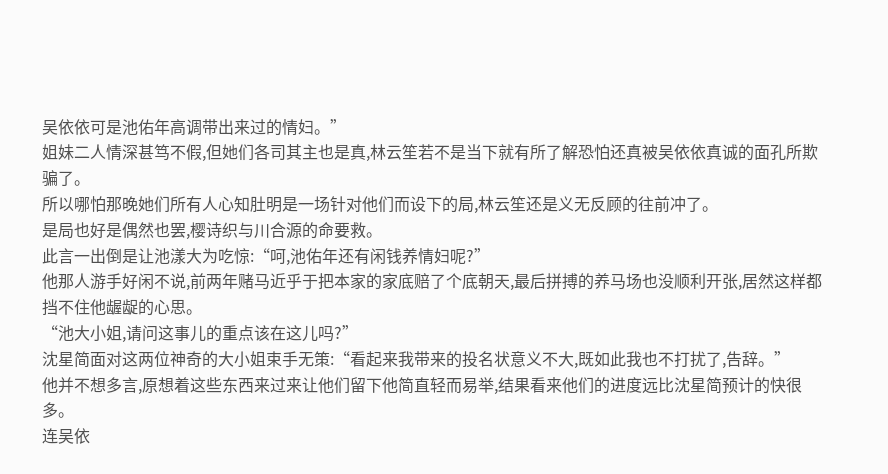吴依依可是池佑年高调带出来过的情妇。”
姐妹二人情深甚笃不假,但她们各司其主也是真,林云笙若不是当下就有所了解恐怕还真被吴依依真诚的面孔所欺骗了。
所以哪怕那晚她们所有人心知肚明是一场针对他们而设下的局,林云笙还是义无反顾的往前冲了。
是局也好是偶然也罢,樱诗织与川合源的命要救。
此言一出倒是让池漾大为吃惊:“呵,池佑年还有闲钱养情妇呢?”
他那人游手好闲不说,前两年赌马近乎于把本家的家底赔了个底朝天,最后拼搏的养马场也没顺利开张,居然这样都挡不住他龌龊的心思。
“池大小姐,请问这事儿的重点该在这儿吗?”
沈星简面对这两位神奇的大小姐束手无策:“看起来我带来的投名状意义不大,既如此我也不打扰了,告辞。”
他并不想多言,原想着这些东西来过来让他们留下他简直轻而易举,结果看来他们的进度远比沈星简预计的快很多。
连吴依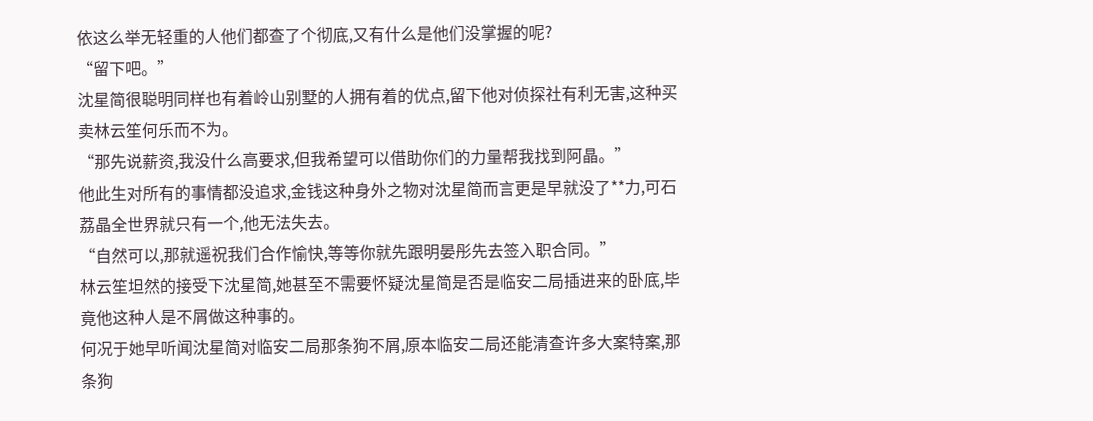依这么举无轻重的人他们都查了个彻底,又有什么是他们没掌握的呢?
“留下吧。”
沈星简很聪明同样也有着岭山别墅的人拥有着的优点,留下他对侦探社有利无害,这种买卖林云笙何乐而不为。
“那先说薪资,我没什么高要求,但我希望可以借助你们的力量帮我找到阿晶。”
他此生对所有的事情都没追求,金钱这种身外之物对沈星简而言更是早就没了**力,可石荔晶全世界就只有一个,他无法失去。
“自然可以,那就遥祝我们合作愉快,等等你就先跟明晏彤先去签入职合同。”
林云笙坦然的接受下沈星简,她甚至不需要怀疑沈星简是否是临安二局插进来的卧底,毕竟他这种人是不屑做这种事的。
何况于她早听闻沈星简对临安二局那条狗不屑,原本临安二局还能清查许多大案特案,那条狗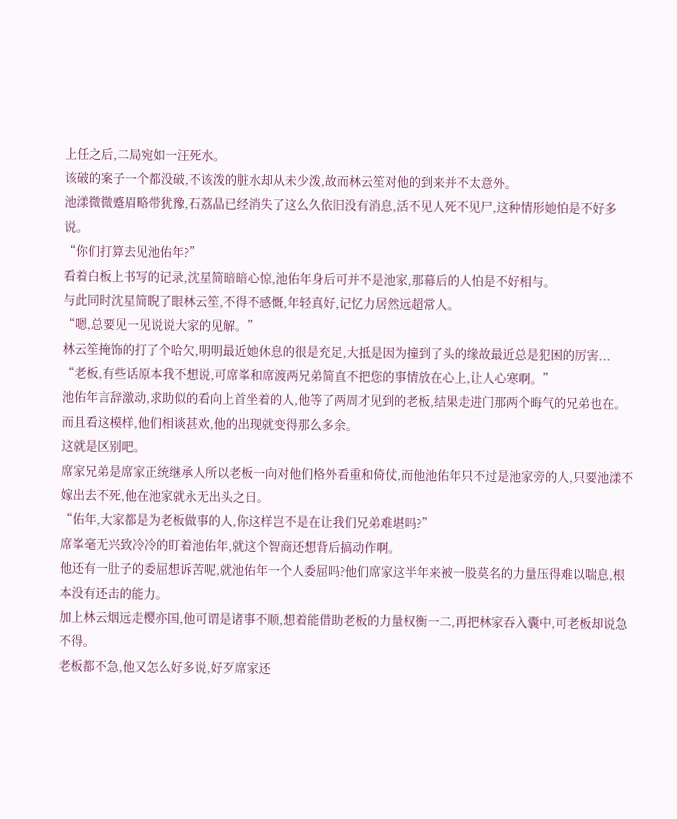上任之后,二局宛如一汪死水。
该破的案子一个都没破,不该泼的脏水却从未少泼,故而林云笙对他的到来并不太意外。
池漾微微蹙眉略带犹豫,石荔晶已经消失了这么久依旧没有消息,活不见人死不见尸,这种情形她怕是不好多说。
“你们打算去见池佑年?”
看着白板上书写的记录,沈星简暗暗心惊,池佑年身后可并不是池家,那幕后的人怕是不好相与。
与此同时沈星简睨了眼林云笙,不得不感慨,年轻真好,记忆力居然远超常人。
“嗯,总要见一见说说大家的见解。”
林云笙掩饰的打了个哈欠,明明最近她休息的很是充足,大抵是因为撞到了头的缘故最近总是犯困的厉害...
“老板,有些话原本我不想说,可席峯和席渡两兄弟简直不把您的事情放在心上,让人心寒啊。”
池佑年言辞激动,求助似的看向上首坐着的人,他等了两周才见到的老板,结果走进门那两个晦气的兄弟也在。
而且看这模样,他们相谈甚欢,他的出现就变得那么多余。
这就是区别吧。
席家兄弟是席家正统继承人所以老板一向对他们格外看重和倚仗,而他池佑年只不过是池家旁的人,只要池漾不嫁出去不死,他在池家就永无出头之日。
“佑年,大家都是为老板做事的人,你这样岂不是在让我们兄弟难堪吗?”
席峯毫无兴致冷冷的盯着池佑年,就这个智商还想背后搞动作啊。
他还有一肚子的委屈想诉苦呢,就池佑年一个人委屈吗?他们席家这半年来被一股莫名的力量压得难以喘息,根本没有还击的能力。
加上林云烟远走樱亦国,他可谓是诸事不顺,想着能借助老板的力量权衡一二,再把林家吞入囊中,可老板却说急不得。
老板都不急,他又怎么好多说,好歹席家还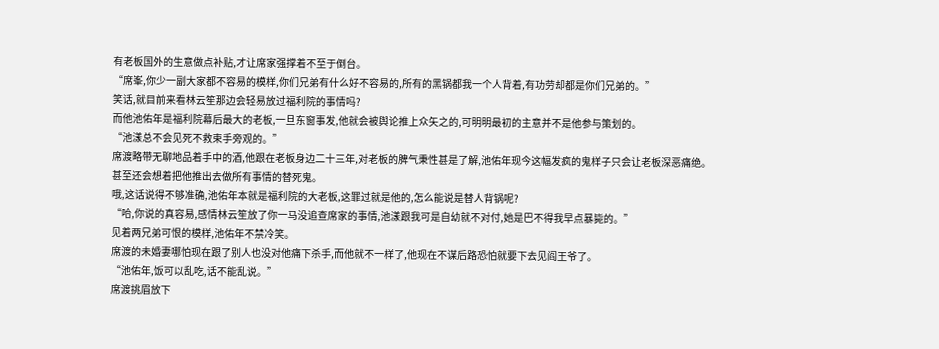有老板国外的生意做点补贴,才让席家强撑着不至于倒台。
“席峯,你少一副大家都不容易的模样,你们兄弟有什么好不容易的,所有的黑锅都我一个人背着,有功劳却都是你们兄弟的。”
笑话,就目前来看林云笙那边会轻易放过福利院的事情吗?
而他池佑年是福利院幕后最大的老板,一旦东窗事发,他就会被舆论推上众矢之的,可明明最初的主意并不是他参与策划的。
“池漾总不会见死不救束手旁观的。”
席渡略带无聊地品着手中的酒,他跟在老板身边二十三年,对老板的脾气秉性甚是了解,池佑年现今这幅发疯的鬼样子只会让老板深恶痛绝。
甚至还会想着把他推出去做所有事情的替死鬼。
哦,这话说得不够准确,池佑年本就是福利院的大老板,这罪过就是他的,怎么能说是替人背锅呢?
“哈,你说的真容易,感情林云笙放了你一马没追查席家的事情,池漾跟我可是自幼就不对付,她是巴不得我早点暴毙的。”
见着两兄弟可恨的模样,池佑年不禁冷笑。
席渡的未婚妻哪怕现在跟了别人也没对他痛下杀手,而他就不一样了,他现在不谋后路恐怕就要下去见阎王爷了。
“池佑年,饭可以乱吃,话不能乱说。”
席渡挑眉放下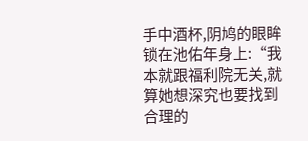手中酒杯,阴鸠的眼眸锁在池佑年身上:“我本就跟福利院无关,就算她想深究也要找到合理的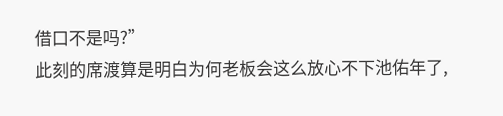借口不是吗?”
此刻的席渡算是明白为何老板会这么放心不下池佑年了,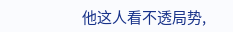他这人看不透局势,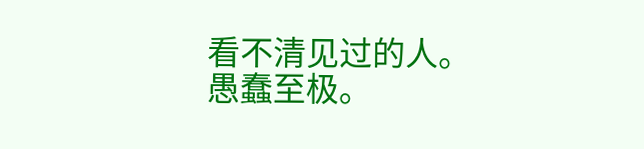看不清见过的人。
愚蠢至极。